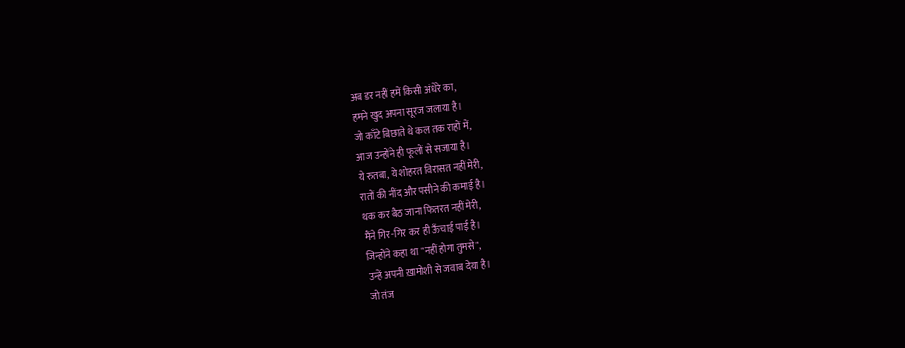अब डर नहीं हमें किसी अंधेरे का,
हमने खुद अपना सूरज जलाया है।
जो काँटे बिछाते थे कल तक राहों में,
आज उन्होंने ही फूलों से सजाया है।
ये रुतबा, ये शोहरत विरासत नहीं मेरी,
रातों की नींद और पसीने की कमाई है।
थक कर बैठ जाना फितरत नहीं मेरी,
मैंने गिर-गिर कर ही ऊँचाई पाई है।
जिन्होंने कहा था "नहीं होगा तुमसे",
उन्हें अपनी ख़ामोशी से जवाब देया है।
जो तंज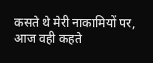कसते थे मेरी नाकामियों पर,
आज वही कहते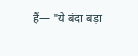हैं— "ये बंदा बड़ा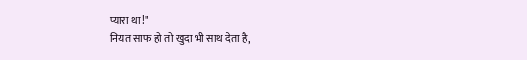प्यारा था!"
नियत साफ हो तो खुदा भी साथ देता है,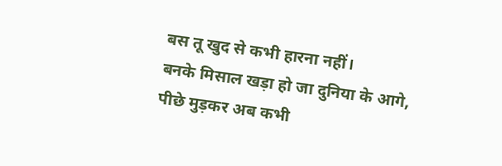बस तू खुद से कभी हारना नहीं।
बनके मिसाल खड़ा हो जा दुनिया के आगे,
पीछे मुड़कर अब कभी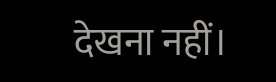देखना नहीं।